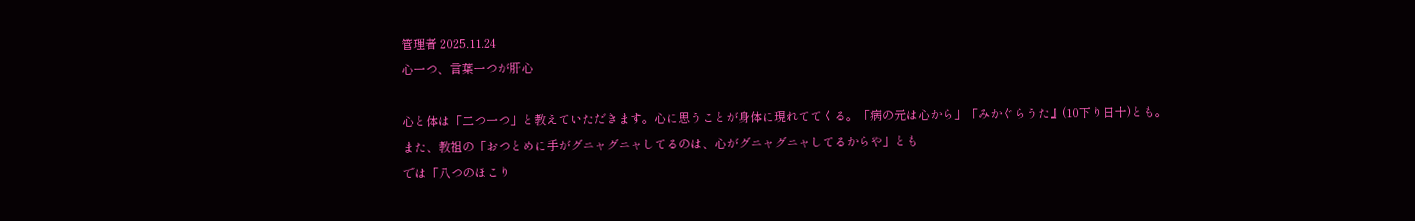管理者 2025.11.24
心一つ、言葉一つが肝心

心と体は「二つ一つ」と教えていただきます。心に思うことが身体に現れててくる。「病の元は心から」「みかぐらうた』(10下り日十)とも。
また、教祖の「おつとめに手がグニャグニャしてるのは、心がグニャグニャしてるからや」とも
では「八つのほこり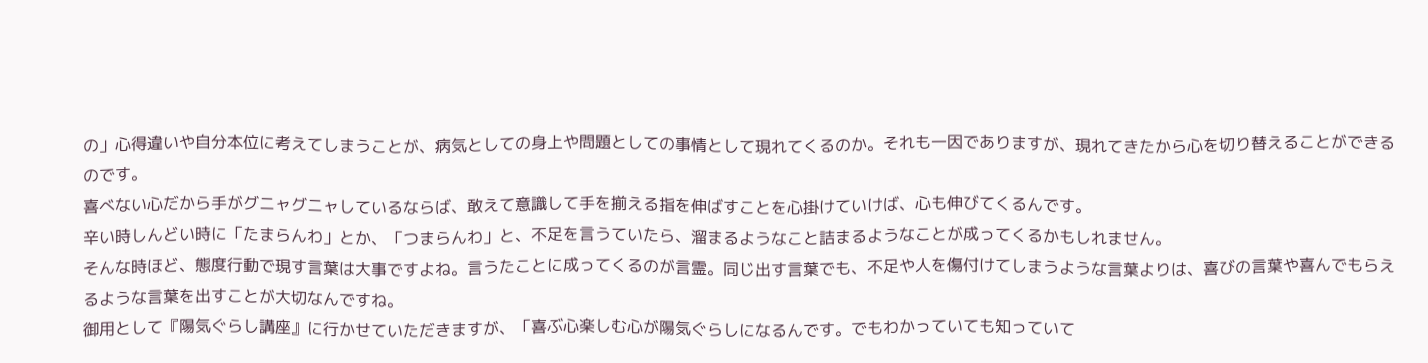の」心得違いや自分本位に考えてしまうことが、病気としての身上や問題としての事情として現れてくるのか。それも一因でありますが、現れてきたから心を切り替えることができるのです。
喜べない心だから手がグニャグニャしているならば、敢えて意識して手を揃える指を伸ばすことを心掛けていけば、心も伸びてくるんです。
辛い時しんどい時に「たまらんわ」とか、「つまらんわ」と、不足を言うていたら、溜まるようなこと詰まるようなことが成ってくるかもしれません。
そんな時ほど、態度行動で現す言葉は大事ですよね。言うたことに成ってくるのが言霊。同じ出す言葉でも、不足や人を傷付けてしまうような言葉よりは、喜びの言葉や喜んでもらえるような言葉を出すことが大切なんですね。
御用として『陽気ぐらし講座』に行かせていただきますが、「喜ぶ心楽しむ心が陽気ぐらしになるんです。でもわかっていても知っていて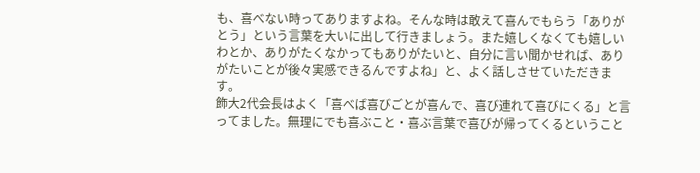も、喜べない時ってありますよね。そんな時は敢えて喜んでもらう「ありがとう」という言葉を大いに出して行きましょう。また嬉しくなくても嬉しいわとか、ありがたくなかってもありがたいと、自分に言い聞かせれば、ありがたいことが後々実感できるんですよね」と、よく話しさせていただきます。
飾大2代会長はよく「喜べば喜びごとが喜んで、喜び連れて喜びにくる」と言ってました。無理にでも喜ぶこと・喜ぶ言葉で喜びが帰ってくるということ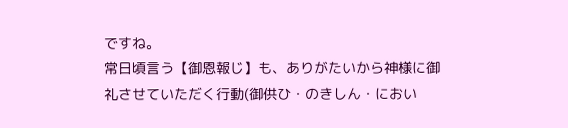ですね。
常日頃言う【御恩報じ】も、ありがたいから神様に御礼させていただく行動(御供ひ・のきしん・におい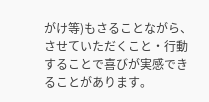がけ等)もさることながら、させていただくこと・行動することで喜びが実感できることがあります。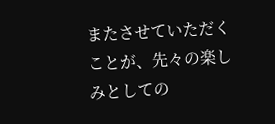またさせていただくことが、先々の楽しみとしての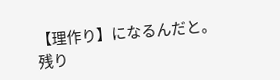【理作り】になるんだと。
残り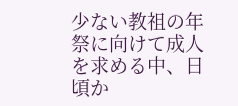少ない教祖の年祭に向けて成人を求める中、日頃か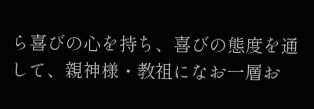ら喜びの心を持ち、喜びの態度を通して、親神様・教祖になお一層お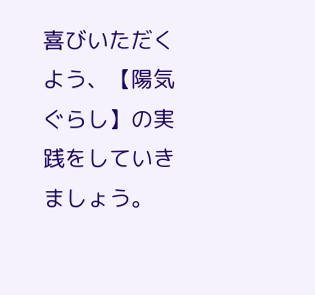喜びいただくよう、【陽気ぐらし】の実践をしていきましょう。